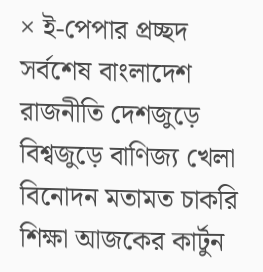× ই-পেপার প্রচ্ছদ সর্বশেষ বাংলাদেশ রাজনীতি দেশজুড়ে বিশ্বজুড়ে বাণিজ্য খেলা বিনোদন মতামত চাকরি শিক্ষা আজকের কার্টুন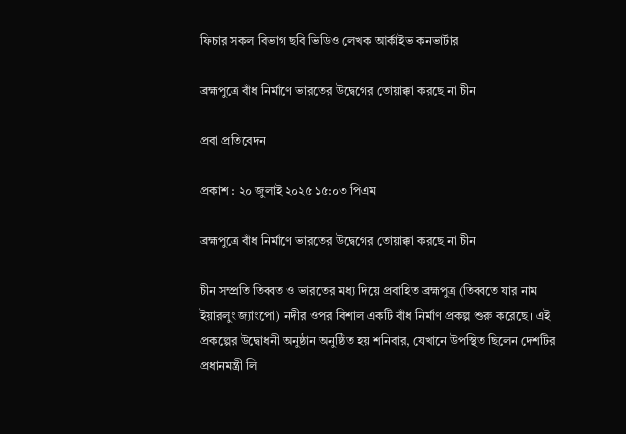ফিচার সকল বিভাগ ছবি ভিডিও লেখক আর্কাইভ কনভার্টার

ব্রহ্মপুত্রে বাঁধ নির্মাণে ভারতের উদ্বেগের তোয়াক্কা করছে না চীন

প্রবা প্রতিবেদন

প্রকাশ : ২০ জুলাই ২০২৫ ১৫:০৩ পিএম

ব্রহ্মপুত্রে বাঁধ নির্মাণে ভারতের উদ্বেগের তোয়াক্কা করছে না চীন

চীন সম্প্রতি তিব্বত ও ভারতের মধ্য দিয়ে প্রবাহিত ব্রহ্মপুত্র (তিব্বতে যার নাম ইয়ারলুং জ্যাংপো) নদীর ওপর বিশাল একটি বাঁধ নির্মাণ প্রকল্প শুরু করেছে। এই প্রকল্পের উদ্বোধনী অনুষ্ঠান অনুষ্ঠিত হয় শনিবার, যেখানে উপস্থিত ছিলেন দেশটির প্রধানমন্ত্রী লি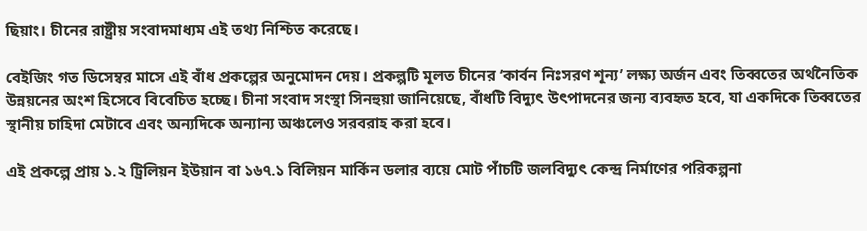ছিয়াং। চীনের রাষ্ট্রীয় সংবাদমাধ্যম এই তথ্য নিশ্চিত করেছে।

বেইজিং গত ডিসেম্বর মাসে এই বাঁধ প্রকল্পের অনুমোদন দেয়। প্রকল্পটি মূলত চীনের ‘কার্বন নিঃসরণ শূন্য’ লক্ষ্য অর্জন এবং তিব্বতের অর্থনৈতিক উন্নয়নের অংশ হিসেবে বিবেচিত হচ্ছে। চীনা সংবাদ সংস্থা সিনহুয়া জানিয়েছে, বাঁধটি বিদ্যুৎ উৎপাদনের জন্য ব্যবহৃত হবে, যা একদিকে তিব্বতের স্থানীয় চাহিদা মেটাবে এবং অন্যদিকে অন্যান্য অঞ্চলেও সরবরাহ করা হবে।

এই প্রকল্পে প্রায় ১.২ ট্রিলিয়ন ইউয়ান বা ১৬৭.১ বিলিয়ন মার্কিন ডলার ব্যয়ে মোট পাঁচটি জলবিদ্যুৎ কেন্দ্র নির্মাণের পরিকল্পনা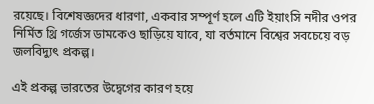রয়েছে। বিশেষজ্ঞদের ধারণা, একবার সম্পূর্ণ হলে এটি ইয়াংসি নদীর ওপর নির্মিত থ্রি গর্জেস ডামকেও ছাড়িয়ে যাবে, যা বর্তমানে বিশ্বের সবচেয়ে বড় জলবিদ্যুৎ প্রকল্প।

এই প্রকল্প ভারতের উদ্বেগের কারণ হয়ে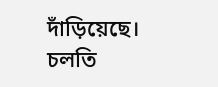দাঁড়িয়েছে। চলতি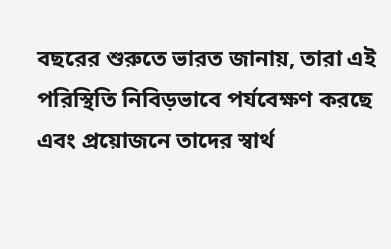বছরের শুরুতে ভারত জানায়, তারা এই পরিস্থিতি নিবিড়ভাবে পর্যবেক্ষণ করছে এবং প্রয়োজনে তাদের স্বার্থ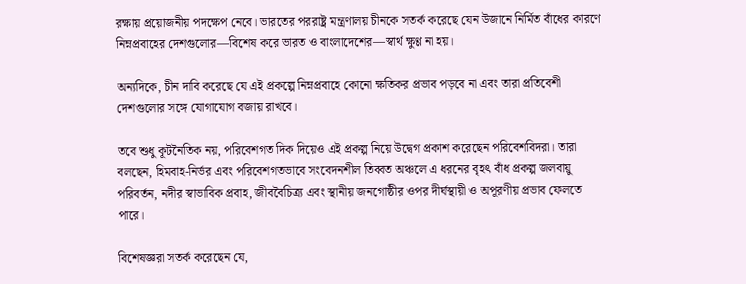রক্ষায় প্রয়োজনীয় পদক্ষেপ নেবে। ভারতের পররাষ্ট্র মন্ত্রণালয় চীনকে সতর্ক করেছে যেন উজানে নির্মিত বাঁধের কারণে নিম্নপ্রবাহের দেশগুলোর—বিশেষ করে ভারত ও বাংলাদেশের—স্বার্থ ক্ষুণ্ণ না হয়।

অন্যদিকে, চীন দাবি করেছে যে এই প্রকল্পে নিম্নপ্রবাহে কোনো ক্ষতিকর প্রভাব পড়বে না এবং তারা প্রতিবেশী দেশগুলোর সঙ্গে যোগাযোগ বজায় রাখবে।

তবে শুধু কূটনৈতিক নয়, পরিবেশগত দিক দিয়েও এই প্রকল্প নিয়ে উদ্বেগ প্রকাশ করেছেন পরিবেশবিদরা। তারা বলছেন, হিমবাহ-নির্ভর এবং পরিবেশগতভাবে সংবেদনশীল তিব্বত অঞ্চলে এ ধরনের বৃহৎ বাঁধ প্রকল্প জলবায়ু পরিবর্তন, নদীর স্বাভাবিক প্রবাহ, জীববৈচিত্র্য এবং স্থানীয় জনগোষ্ঠীর ওপর দীর্ঘস্থায়ী ও অপূরণীয় প্রভাব ফেলতে পারে।

বিশেষজ্ঞরা সতর্ক করেছেন যে,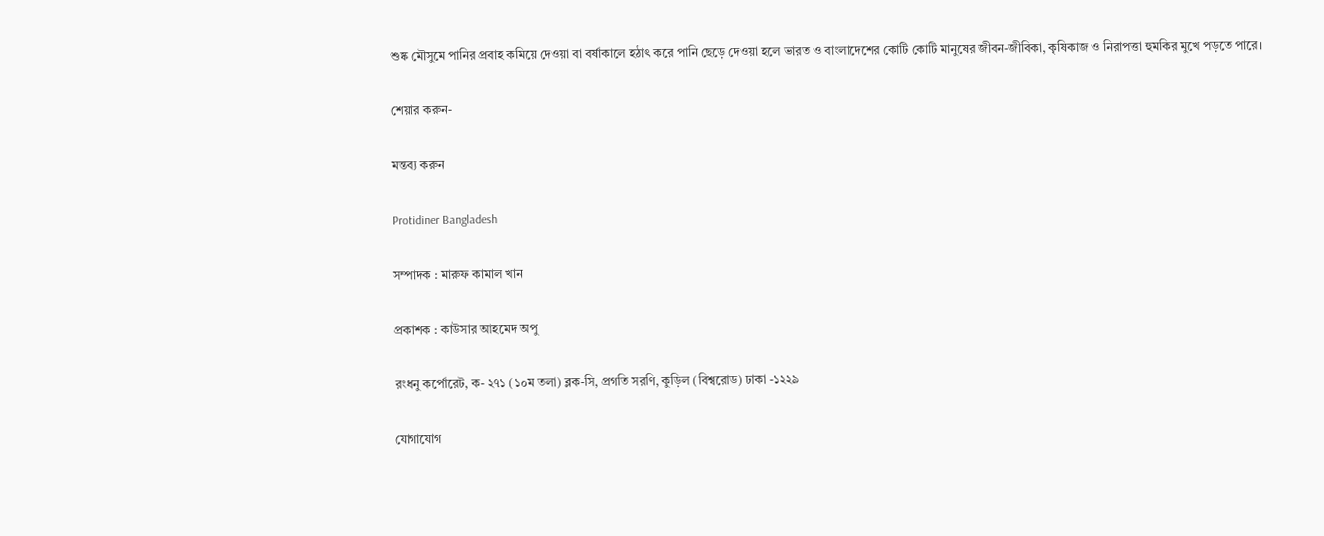শুষ্ক মৌসুমে পানির প্রবাহ কমিয়ে দেওয়া বা বর্ষাকালে হঠাৎ করে পানি ছেড়ে দেওয়া হলে ভারত ও বাংলাদেশের কোটি কোটি মানুষের জীবন-জীবিকা, কৃষিকাজ ও নিরাপত্তা হুমকির মুখে পড়তে পারে।

শেয়ার করুন-

মন্তব্য করুন

Protidiner Bangladesh

সম্পাদক : মারুফ কামাল খান

প্রকাশক : কাউসার আহমেদ অপু

রংধনু কর্পোরেট, ক- ২৭১ (১০ম তলা) ব্লক-সি, প্রগতি সরণি, কুড়িল (বিশ্বরোড) ঢাকা -১২২৯

যোগাযোগ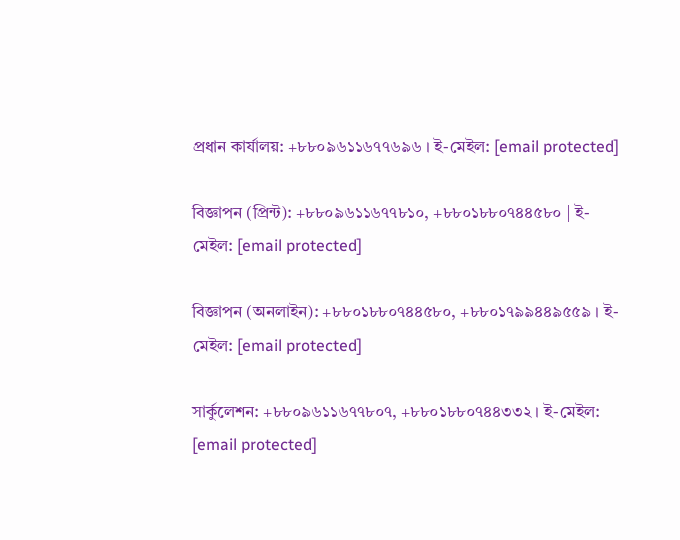প্রধান কার্যালয়: +৮৮০৯৬১১৬৭৭৬৯৬ । ই-মেইল: [email protected]

বিজ্ঞাপন (প্রিন্ট): +৮৮০৯৬১১৬৭৭৮১০, +৮৮০১৮৮০৭৪৪৫৮০ | ই-মেইল: [email protected]

বিজ্ঞাপন (অনলাইন): +৮৮০১৮৮০৭৪৪৫৮০, +৮৮০১৭৯৯৪৪৯৫৫৯ । ই-মেইল: [email protected]

সার্কুলেশন: +৮৮০৯৬১১৬৭৭৮০৭, +৮৮০১৮৮০৭৪৪৩৩২ । ই-মেইল: [email protected]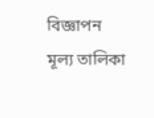বিজ্ঞাপন মূল্য তালিকা